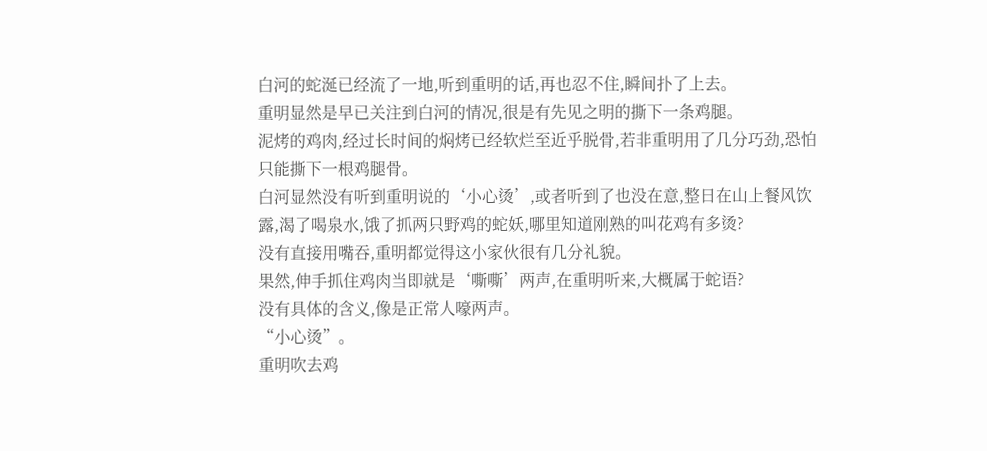白河的蛇涎已经流了一地,听到重明的话,再也忍不住,瞬间扑了上去。
重明显然是早已关注到白河的情况,很是有先见之明的撕下一条鸡腿。
泥烤的鸡肉,经过长时间的焖烤已经软烂至近乎脱骨,若非重明用了几分巧劲,恐怕只能撕下一根鸡腿骨。
白河显然没有听到重明说的‘小心烫’,或者听到了也没在意,整日在山上餐风饮露,渴了喝泉水,饿了抓两只野鸡的蛇妖,哪里知道刚熟的叫花鸡有多烫?
没有直接用嘴吞,重明都觉得这小家伙很有几分礼貌。
果然,伸手抓住鸡肉当即就是‘嘶嘶’两声,在重明听来,大概属于蛇语?
没有具体的含义,像是正常人嚎两声。
“小心烫”。
重明吹去鸡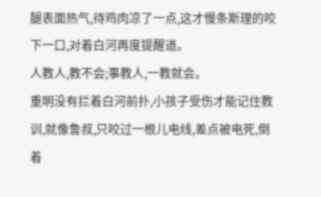腿表面热气,待鸡肉凉了一点,这才慢条斯理的咬下一口,对着白河再度提醒道。
人教人,教不会;事教人,一教就会。
重明没有拦着白河前扑,小孩子受伤才能记住教训,就像鲁叔,只咬过一根儿电线,差点被电死,倒着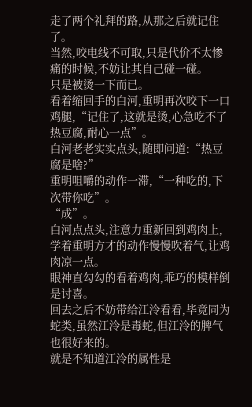走了两个礼拜的路,从那之后就记住了。
当然,咬电线不可取,只是代价不太惨痛的时候,不妨让其自己碰一碰。
只是被烫一下而已。
看着缩回手的白河,重明再次咬下一口鸡腿,“记住了,这就是烫,心急吃不了热豆腐,耐心一点”。
白河老老实实点头,随即问道:“热豆腐是啥?”
重明咀嚼的动作一滞,“一种吃的,下次带你吃”。
“成”。
白河点点头,注意力重新回到鸡肉上,学着重明方才的动作慢慢吹着气,让鸡肉凉一点。
眼神直勾勾的看着鸡肉,乖巧的模样倒是讨喜。
回去之后不妨带给江泠看看,毕竟同为蛇类,虽然江泠是毒蛇,但江泠的脾气也很好来的。
就是不知道江泠的属性是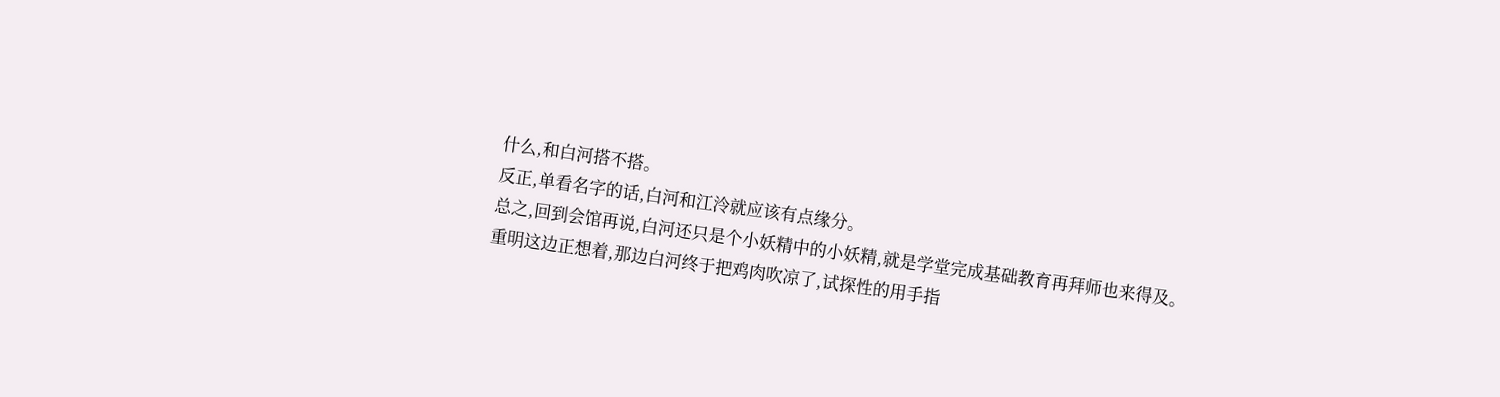什么,和白河搭不搭。
反正,单看名字的话,白河和江泠就应该有点缘分。
总之,回到会馆再说,白河还只是个小妖精中的小妖精,就是学堂完成基础教育再拜师也来得及。
重明这边正想着,那边白河终于把鸡肉吹凉了,试探性的用手指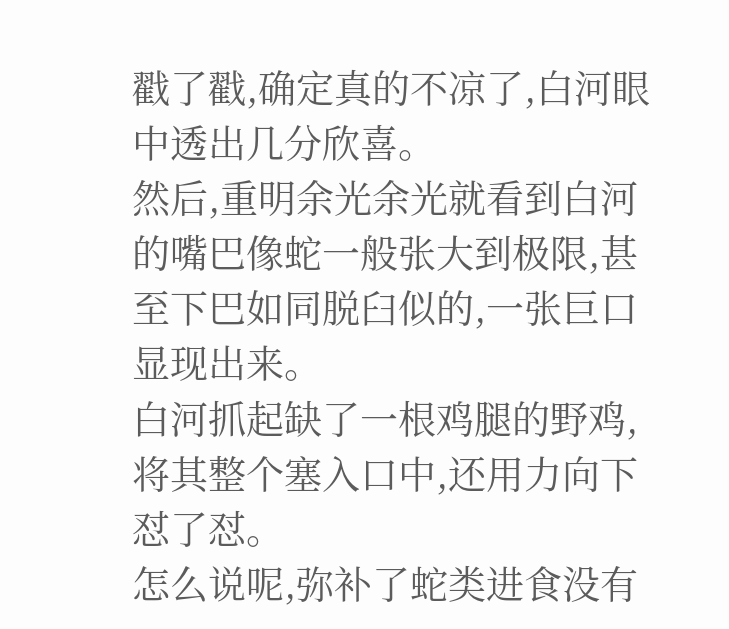戳了戳,确定真的不凉了,白河眼中透出几分欣喜。
然后,重明余光余光就看到白河的嘴巴像蛇一般张大到极限,甚至下巴如同脱臼似的,一张巨口显现出来。
白河抓起缺了一根鸡腿的野鸡,将其整个塞入口中,还用力向下怼了怼。
怎么说呢,弥补了蛇类进食没有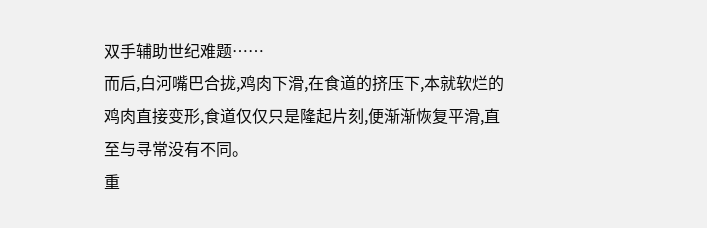双手辅助世纪难题……
而后,白河嘴巴合拢,鸡肉下滑,在食道的挤压下,本就软烂的鸡肉直接变形,食道仅仅只是隆起片刻,便渐渐恢复平滑,直至与寻常没有不同。
重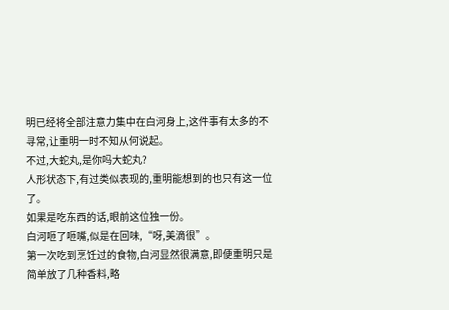明已经将全部注意力集中在白河身上,这件事有太多的不寻常,让重明一时不知从何说起。
不过,大蛇丸,是你吗大蛇丸?
人形状态下,有过类似表现的,重明能想到的也只有这一位了。
如果是吃东西的话,眼前这位独一份。
白河咂了咂嘴,似是在回味,“呀,美滴很”。
第一次吃到烹饪过的食物,白河显然很满意,即便重明只是简单放了几种香料,略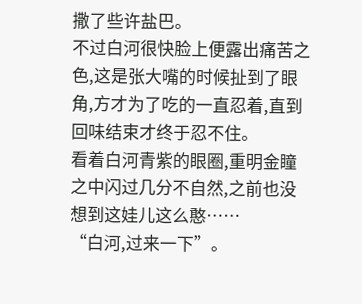撒了些许盐巴。
不过白河很快脸上便露出痛苦之色,这是张大嘴的时候扯到了眼角,方才为了吃的一直忍着,直到回味结束才终于忍不住。
看着白河青紫的眼圈,重明金瞳之中闪过几分不自然,之前也没想到这娃儿这么憨……
“白河,过来一下”。